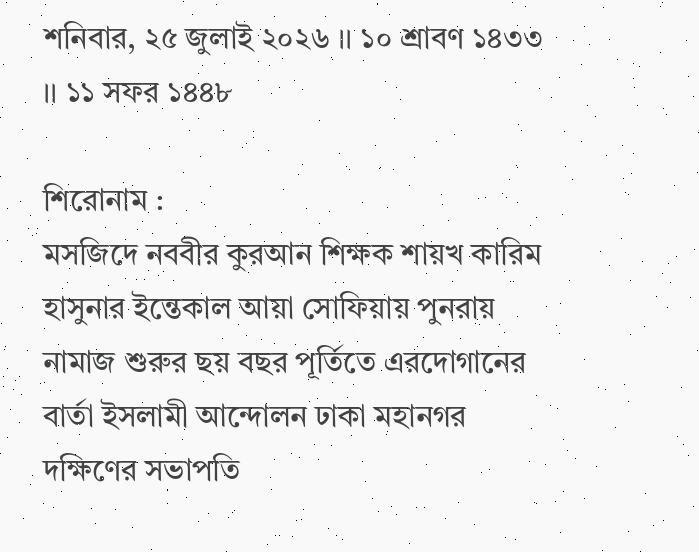শনিবার, ২৫ জুলাই ২০২৬ ।। ১০ শ্রাবণ ১৪৩৩ ।। ১১ সফর ১৪৪৮

শিরোনাম :
মসজিদে নববীর কুরআন শিক্ষক শায়খ কারিম হাসুনার ইন্তেকাল আয়া সোফিয়ায় পুনরায় নামাজ শুরুর ছয় বছর পূর্তিতে এরদোগানের বার্তা ইসলামী আন্দোলন ঢাকা মহানগর দক্ষিণের সভাপতি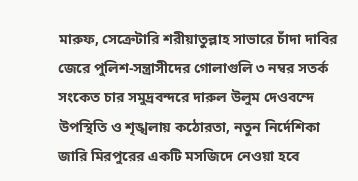মারুফ, সেক্রেটারি শরীয়াতুল্লাহ সাভারে চাঁদা দাবির জেরে পুলিশ-সন্ত্রাসীদের গোলাগুলি ৩ নম্বর সতর্ক সংকেত চার সমুদ্রবন্দরে দারুল উলুম দেওবন্দে উপস্থিতি ও শৃঙ্খলায় কঠোরতা, নতুন নির্দেশিকা জারি মিরপুরের একটি মসজিদে নেওয়া হবে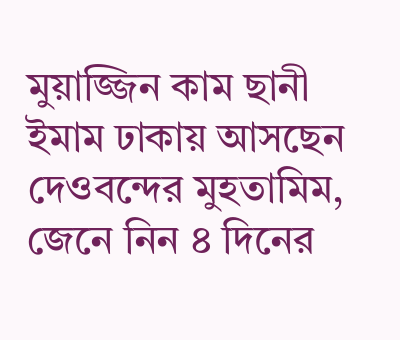মুয়াজ্জিন কাম ছানী ইমাম ঢাকায় আসছেন দেওবন্দের মুহতামিম, জেনে নিন ৪ দিনের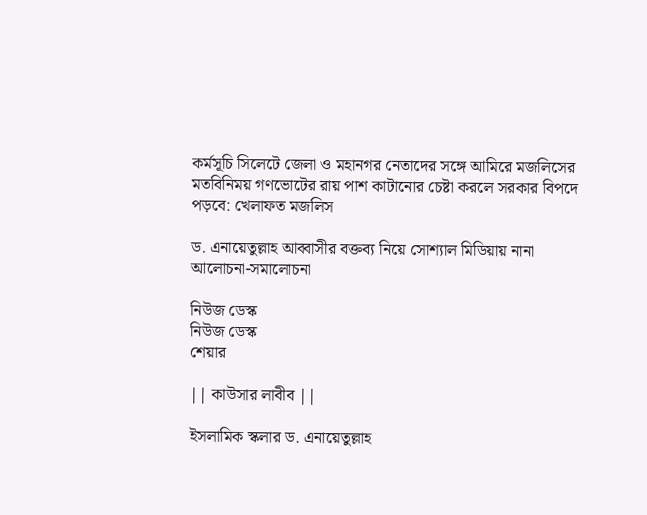কর্মসূচি সিলেটে জেলা ও মহানগর নেতাদের সঙ্গে আমিরে মজলিসের মতবিনিময় গণভোটের রায় পাশ কাটানোর চেষ্টা করলে সরকার বিপদে পড়বে: খেলাফত মজলিস

ড. এনায়েতুল্লাহ আব্বাসীর বক্তব্য নিয়ে সোশ্যাল মিডিয়ায় নানা আলোচনা-সমালোচনা

নিউজ ডেস্ক
নিউজ ডেস্ক
শেয়ার

|| কাউসার লাবীব ||

ইসলামিক স্কলার ড. এনায়েতুল্লাহ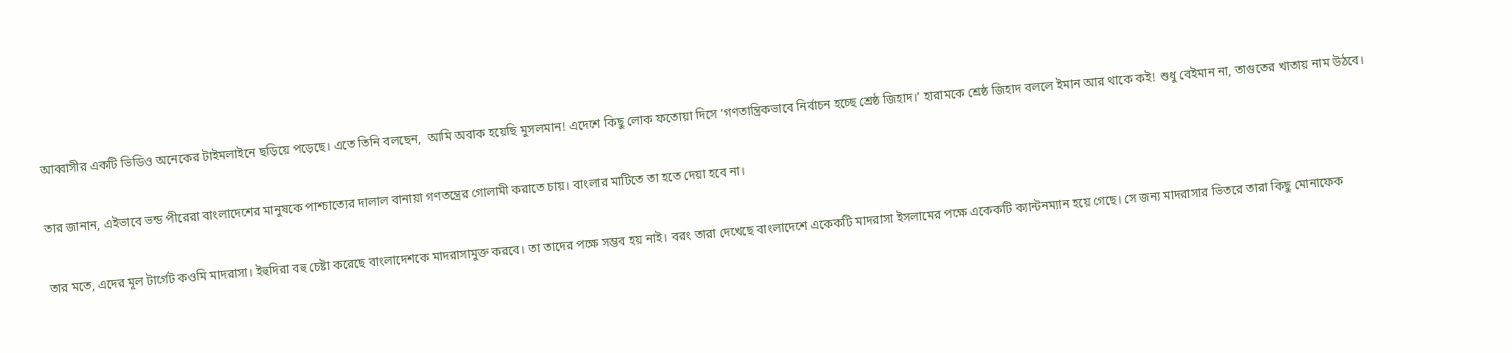আব্বাসীর একটি ভিডিও অনেকের টাইমলাইনে ছড়িয়ে পড়েছে। এতে তিনি বলছেন,  আমি অবাক হয়েছি মুসলমান! এদেশে কিছু লোক ফতোয়া দিসে ‘গণতান্ত্রিকভাবে নির্বাচন হচ্ছে শ্রেষ্ঠ জিহাদ।’ হারামকে শ্রেষ্ঠ জিহাদ বললে ইমান আর থাকে কই! শুধু বেইমান না, তাগুতের খাতায় নাম উঠবে।

তার জানান, এইভাবে ভন্ড পীরেরা বাংলাদেশের মানুষকে পাশ্চাত্যের দালাল বানায়া গণতন্ত্রের গোলামী করাতে চায়। বাংলার মাটিতে তা হতে দেয়া হবে না।

তার মতে, এদের মূল টার্গেট কওমি মাদরাসা। ইহুদিরা বহু চেষ্টা করেছে বাংলাদেশকে মাদরাসামুক্ত করবে। তা তাদের পক্ষে সম্ভব হয় নাই। বরং তারা দেখেছে বাংলাদেশে একেকটি মাদরাসা ইসলামের পক্ষে একেকটি ক্যান্টনম্যান হয়ে গেছে। সে জন্য মাদরাসার ভিতরে তারা কিছু মোনাফেক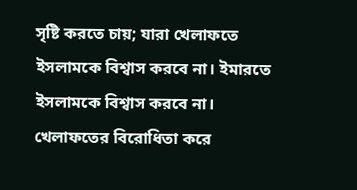সৃষ্টি করতে চায়; যারা খেলাফতে ইসলামকে বিশ্বাস করবে না। ইমারতে ইসলামকে বিশ্বাস করবে না। খেলাফতের বিরোধিতা করে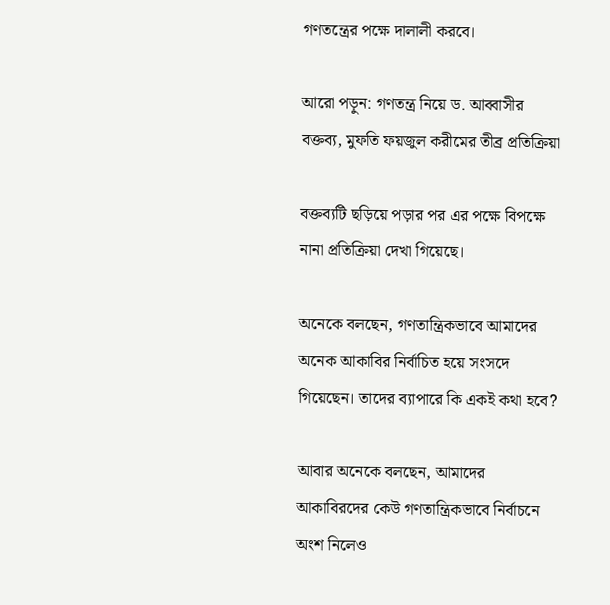গণতন্ত্রের পক্ষে দালালী করবে।

আরো পড়ুন: গণতন্ত্র নিয়ে ড. আব্বাসীর বক্তব্য, মুফতি ফয়জুল করীমের তীব্র প্রতিক্রিয়া

বক্তব্যটি ছড়িয়ে পড়ার পর এর পক্ষে বিপক্ষে নানা প্রতিক্রিয়া দেখা গিয়েছে।

অনেকে বলছেন, গণতান্ত্রিকভাবে আমাদের অনেক আকাবির নির্বাচিত হয়ে সংসদে গিয়েছেন। তাদের ব্যাপারে কি একই কথা হবে?

আবার অনেকে বলছেন, আমাদের আকাবিরদের কেউ গণতান্ত্রিকভাবে নির্বাচনে অংশ নিলেও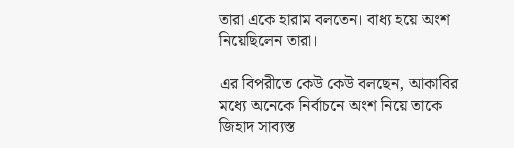তারা একে হারাম বলতেন। বাধ্য হয়ে অংশ নিয়েছিলেন তারা।

এর বিপরীতে কেউ কেউ বলছেন, আকাবির মধ্যে অনেকে নির্বাচনে অংশ নিয়ে তাকে জিহাদ সাব্যস্ত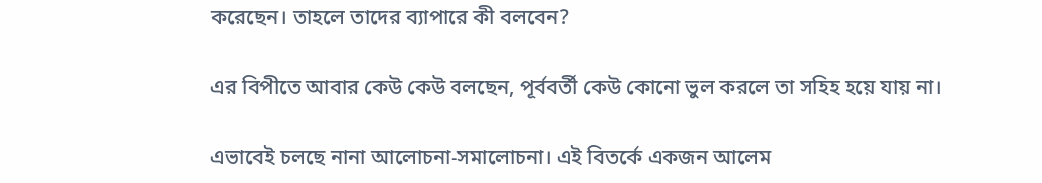করেছেন। তাহলে তাদের ব্যাপারে কী বলবেন?

এর বিপীতে আবার কেউ কেউ বলছেন, পূর্ববর্তী কেউ কোনো ভুল করলে তা সহিহ হয়ে যায় না।

এভাবেই চলছে নানা আলোচনা-সমালোচনা। এই বিতর্কে একজন আলেম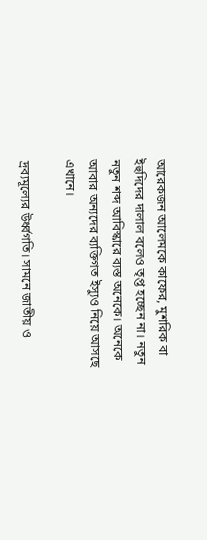আরেকজন আলেমকে কাফের, মুশরিক বা ইহুদিদের দালাল বলেও তৃপ্ত হচ্ছেন না। নতুন নতুন শব্দ আবিস্কারে ব্যস্ত অনেকে। অনেকে আবার অন্যদের ব্যক্তিগত ইস্যুও নিয়ে আসছে এখানে।

দ্রব্যমূল্যের উর্ধ্বগতি। সামনে জাতীয় ও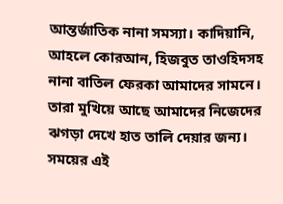আন্তর্জাতিক নানা সমস্যা। কাদিয়ানি, আহলে কোরআন, হিজবুত তাওহিদসহ নানা বাতিল ফেরকা আমাদের সামনে। তারা মুখিয়ে আছে আমাদের নিজেদের ঝগড়া দেখে হাত তালি দেয়ার জন্য। সময়ের এই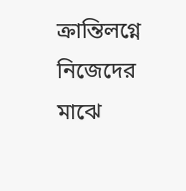ক্রান্তিলগ্নে নিজেদের মাঝে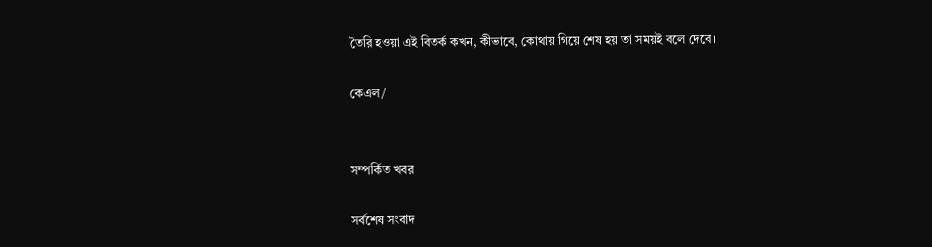তৈরি হওয়া এই বিতর্ক কখন, কীভাবে, কোথায় গিয়ে শেষ হয় তা সময়ই বলে দেবে।

কেএল/


সম্পর্কিত খবর

সর্বশেষ সংবাদ